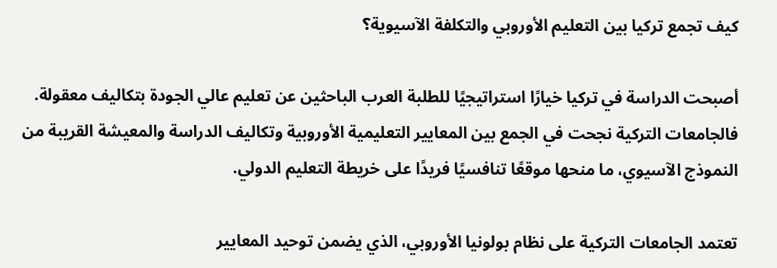كيف تجمع تركيا بين التعليم الأوروبي والتكلفة الآسيوية؟

أصبحت الدراسة في تركيا خيارًا استراتيجيًا للطلبة العرب الباحثين عن تعليم عالي الجودة بتكاليف معقولة. فالجامعات التركية نجحت في الجمع بين المعايير التعليمية الأوروبية وتكاليف الدراسة والمعيشة القريبة من النموذج الآسيوي، ما منحها موقعًا تنافسيًا فريدًا على خريطة التعليم الدولي.

تعتمد الجامعات التركية على نظام بولونيا الأوروبي، الذي يضمن توحيد المعايير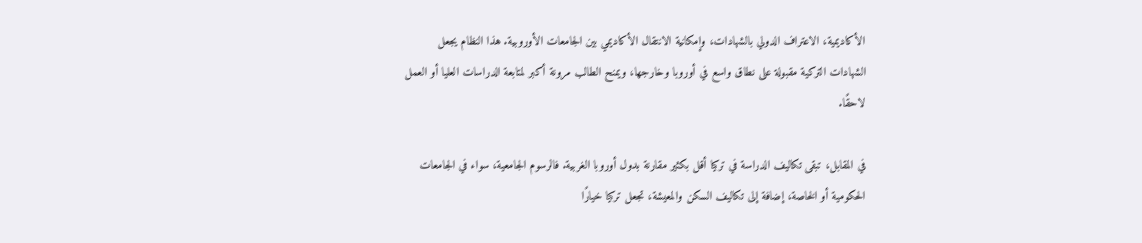الأكاديمية، الاعتراف الدولي بالشهادات، وإمكانية الانتقال الأكاديمي بين الجامعات الأوروبية. هذا النظام يجعل الشهادات التركية مقبولة على نطاق واسع في أوروبا وخارجها، ويمنح الطالب مرونة أكبر لمتابعة الدراسات العليا أو العمل لاحقًا.

في المقابل، تبقى تكاليف الدراسة في تركيا أقل بكثير مقارنة بدول أوروبا الغربية. فالرسوم الجامعية، سواء في الجامعات الحكومية أو الخاصة، إضافة إلى تكاليف السكن والمعيشة، تجعل تركيا خيارًا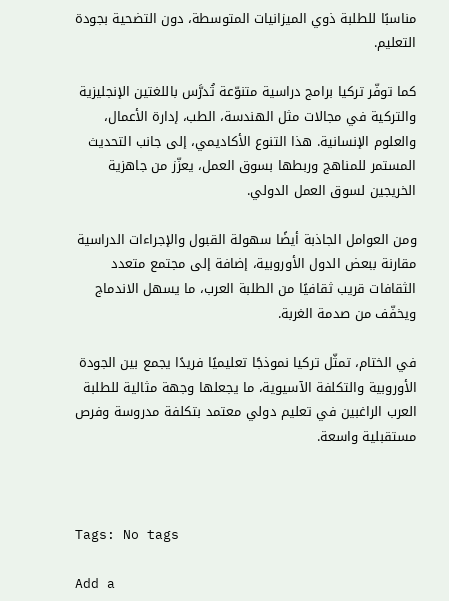مناسبًا للطلبة ذوي الميزانيات المتوسطة، دون التضحية بجودة التعليم.

كما توفّر تركيا برامج دراسية متنوّعة تُدرَّس باللغتين الإنجليزية والتركية في مجالات مثل الهندسة، الطب، إدارة الأعمال، والعلوم الإنسانية. هذا التنوع الأكاديمي، إلى جانب التحديث المستمر للمناهج وربطها بسوق العمل، يعزّز من جاهزية الخريجين لسوق العمل الدولي.

ومن العوامل الجاذبة أيضًا سهولة القبول والإجراءات الدراسية مقارنة ببعض الدول الأوروبية، إضافة إلى مجتمع متعدد الثقافات قريب ثقافيًا من الطلبة العرب، ما يسهل الاندماج ويخفّف من صدمة الغربة.

في الختام، تمثّل تركيا نموذجًا تعليميًا فريدًا يجمع بين الجودة الأوروبية والتكلفة الآسيوية، ما يجعلها وجهة مثالية للطلبة العرب الراغبين في تعليم دولي معتمد بتكلفة مدروسة وفرص مستقبلية واسعة.



Tags: No tags

Add a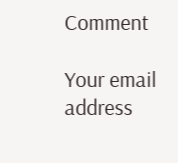Comment

Your email address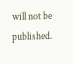will not be published.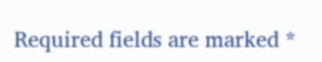Required fields are marked *